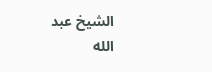الشيخ عبد الله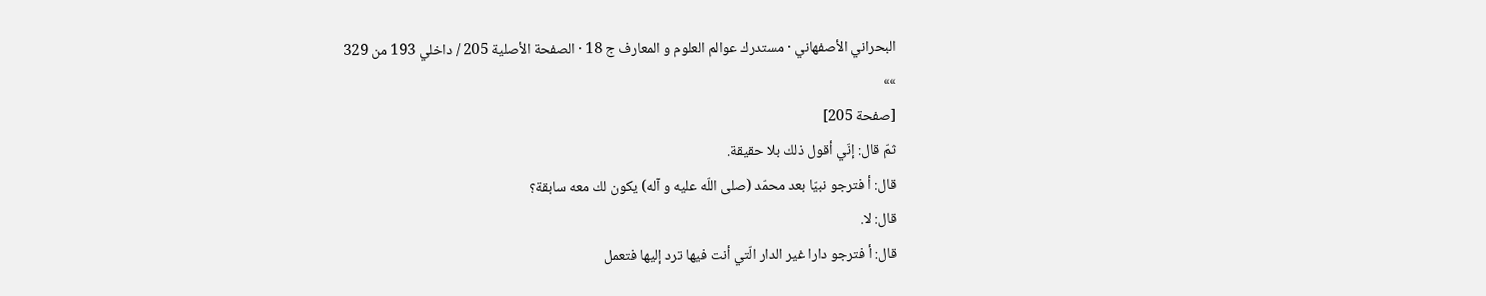البحراني الأصفهاني · مستدرك عوالم العلوم و المعارف ج 18 · الصفحة الأصلية 205 / داخلي 193 من 329
»»
[صفحة 205]
ثمّ قال: إنّي أقول ذلك بلا حقيقة.
قال: أ فترجو نبيّا بعد محمّد (صلى اللّه عليه و آله) يكون لك معه سابقة؟
قال: لا.
قال: أ فترجو دارا غير الدار الّتي أنت فيها ترد إليها فتعمل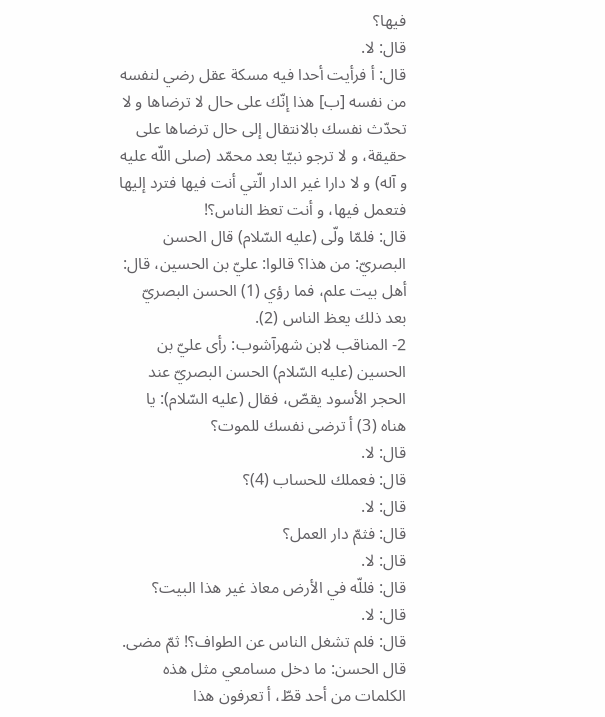فيها؟
قال: لا.
قال: أ فرأيت أحدا فيه مسكة عقل رضي لنفسه من نفسه [ب] هذا إنّك على حال لا ترضاها و لا تحدّث نفسك بالانتقال إلى حال ترضاها على حقيقة، و لا ترجو نبيّا بعد محمّد (صلى اللّه عليه و آله) و لا دارا غير الدار الّتي أنت فيها فترد إليها فتعمل فيها، و أنت تعظ الناس؟!
قال: فلمّا ولّى (عليه السّلام) قال الحسن البصريّ: من هذا؟ قالوا: عليّ بن الحسين، قال: أهل بيت علم، فما رؤي (1) الحسن البصريّ بعد ذلك يعظ الناس (2).
2- المناقب لابن شهرآشوب: رأى عليّ بن الحسين (عليه السّلام) الحسن البصريّ عند الحجر الأسود يقصّ، فقال (عليه السّلام): يا هناه (3) أ ترضى نفسك للموت؟
قال: لا.
قال: فعملك للحساب (4)؟
قال: لا.
قال: فثمّ دار العمل؟
قال: لا.
قال: فللّه في الأرض معاذ غير هذا البيت؟
قال: لا.
قال: فلم تشغل الناس عن الطواف؟! ثمّ مضى.
قال الحسن: ما دخل مسامعي مثل هذه الكلمات من أحد قطّ، أ تعرفون هذا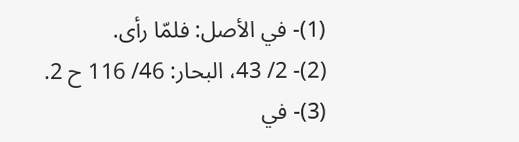(1)- في الأصل: فلمّا رأى.
(2)- 2/ 43، البحار: 46/ 116 ح 2.
(3)- في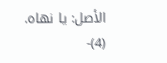الأصل: يا نهاه.
(4)-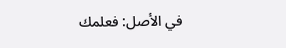في الأصل: فعلمك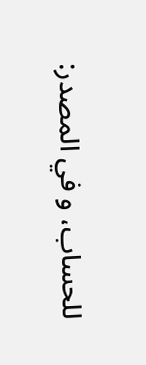للحساب، و في المصدر: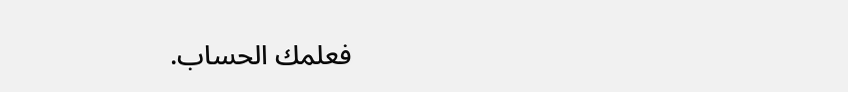فعلمك الحساب.